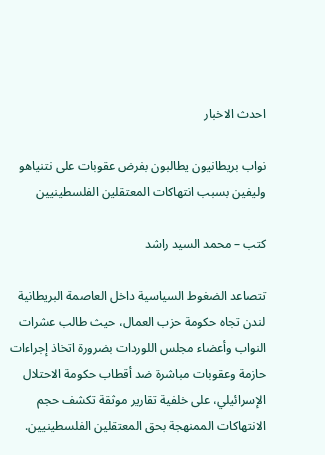احدث الاخبار

نواب بريطانيون يطالبون بفرض عقوبات على نتنياهو وليفين بسبب انتهاكات المعتقلين الفلسطينيين

كتب – محمد السيد راشد

تتصاعد الضغوط السياسية داخل العاصمة البريطانية لندن تجاه حكومة حزب العمال، حيث طالب عشرات النواب وأعضاء مجلس اللوردات بضرورة اتخاذ إجراءات حازمة وعقوبات مباشرة ضد أقطاب حكومة الاحتلال الإسرائيلي، على خلفية تقارير موثقة تكشف حجم الانتهاكات الممنهجة بحق المعتقلين الفلسطينيين.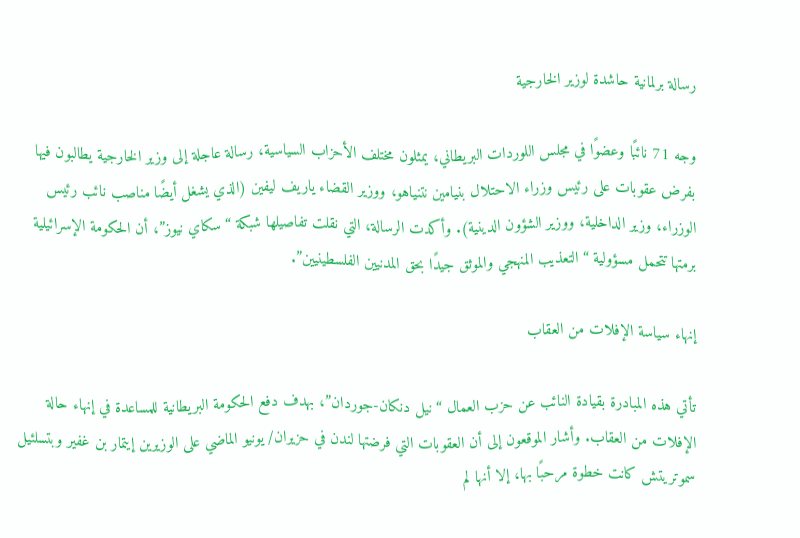رسالة برلمانية حاشدة لوزير الخارجية

وجه 71 نائبًا وعضوًا في مجلس اللوردات البريطاني، يمثلون مختلف الأحزاب السياسية، رسالة عاجلة إلى وزير الخارجية يطالبون فيها بفرض عقوبات على رئيس وزراء الاحتلال بنيامين نتنياهو، ووزير القضاء ياريف ليفين (الذي يشغل أيضًا مناصب نائب رئيس الوزراء، وزير الداخلية، ووزير الشؤون الدينية). وأكدت الرسالة، التي نقلت تفاصيلها شبكة “سكاي نيوز”، أن الحكومة الإسرائيلية برمتها تتحمل مسؤولية “التعذيب المنهجي والموثق جيدًا بحق المدنيين الفلسطينيين”.

إنهاء سياسة الإفلات من العقاب

تأتي هذه المبادرة بقيادة النائب عن حزب العمال “نيل دنكان-جوردان”، بهدف دفع الحكومة البريطانية للمساعدة في إنهاء حالة الإفلات من العقاب. وأشار الموقعون إلى أن العقوبات التي فرضتها لندن في حزيران/ يونيو الماضي على الوزيرين إيتمار بن غفير وبتسلئيل سموتريتش كانت خطوة مرحبًا بها، إلا أنها لم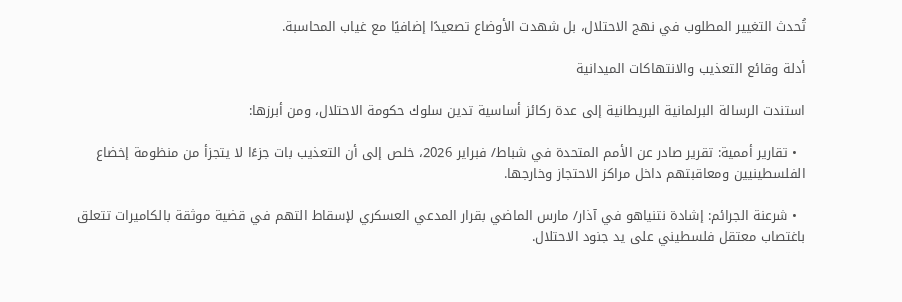تُحدث التغيير المطلوب في نهج الاحتلال، بل شهدت الأوضاع تصعيدًا إضافيًا مع غياب المحاسبة.

أدلة وقائع التعذيب والانتهاكات الميدانية

استندت الرسالة البرلمانية البريطانية إلى عدة ركائز أساسية تدين سلوك حكومة الاحتلال، ومن أبرزها:

  • تقارير أممية: تقرير صادر عن الأمم المتحدة في شباط/ فبراير 2026، خلص إلى أن التعذيب بات جزءًا لا يتجزأ من منظومة إخضاع الفلسطينيين ومعاقبتهم داخل مراكز الاحتجاز وخارجها.

  • شرعنة الجرائم: إشادة نتنياهو في آذار/ مارس الماضي بقرار المدعي العسكري لإسقاط التهم في قضية موثقة بالكاميرات تتعلق باغتصاب معتقل فلسطيني على يد جنود الاحتلال.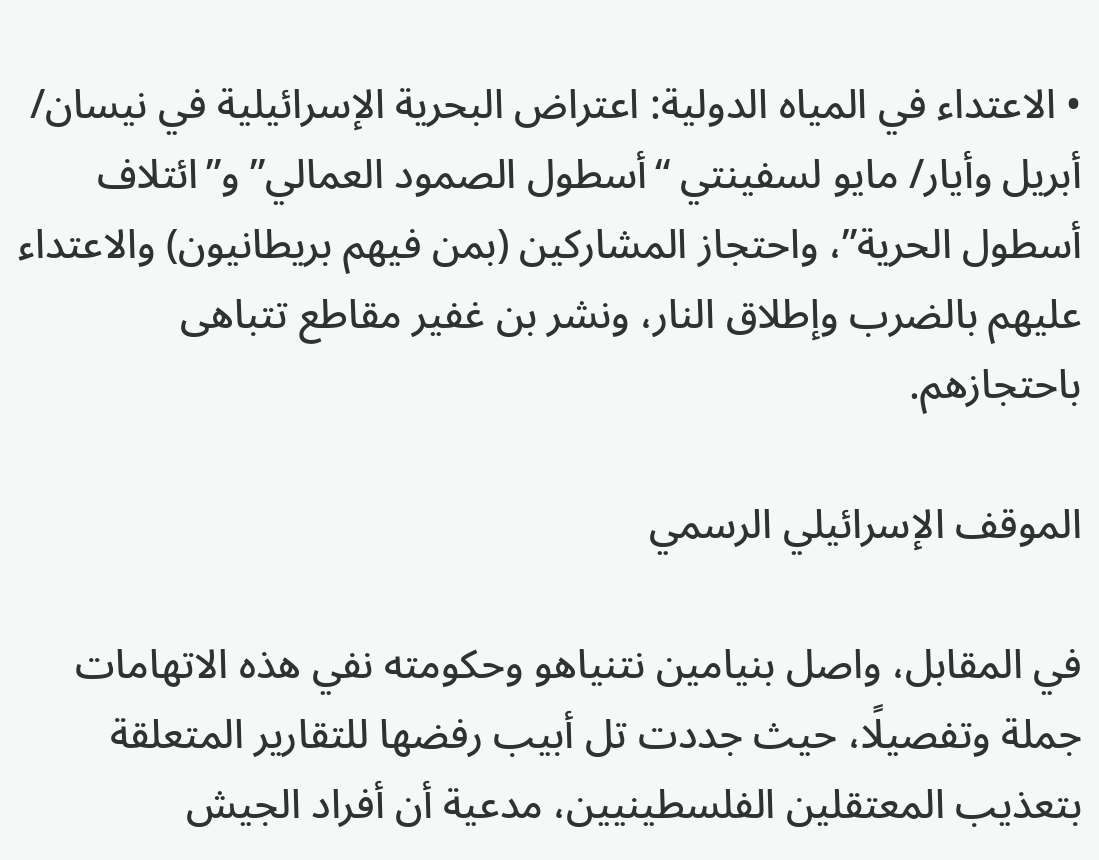• الاعتداء في المياه الدولية: اعتراض البحرية الإسرائيلية في نيسان/ أبريل وأيار/ مايو لسفينتي “أسطول الصمود العمالي” و”ائتلاف أسطول الحرية”، واحتجاز المشاركين (بمن فيهم بريطانيون) والاعتداء عليهم بالضرب وإطلاق النار، ونشر بن غفير مقاطع تتباهى باحتجازهم.

الموقف الإسرائيلي الرسمي

في المقابل، واصل بنيامين نتنياهو وحكومته نفي هذه الاتهامات جملة وتفصيلًا، حيث جددت تل أبيب رفضها للتقارير المتعلقة بتعذيب المعتقلين الفلسطينيين، مدعية أن أفراد الجيش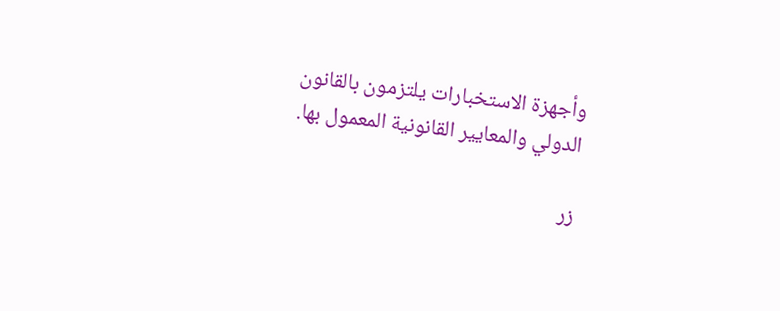وأجهزة الاستخبارات يلتزمون بالقانون الدولي والمعايير القانونية المعمول بها.

زر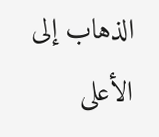الذهاب إلى الأعلى